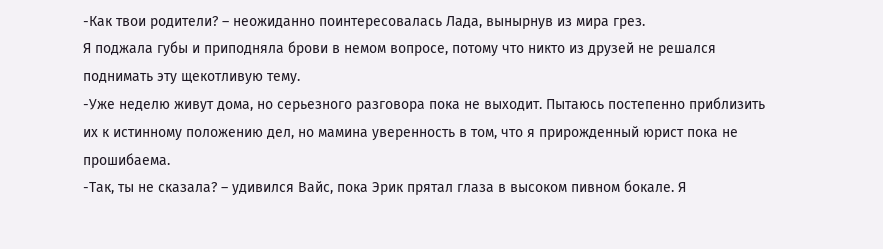-Как твои родители? – неожиданно поинтересовалась Лада, вынырнув из мира грез.
Я поджала губы и приподняла брови в немом вопросе, потому что никто из друзей не решался поднимать эту щекотливую тему.
-Уже неделю живут дома, но серьезного разговора пока не выходит. Пытаюсь постепенно приблизить их к истинному положению дел, но мамина уверенность в том, что я прирожденный юрист пока не прошибаема.
-Так, ты не сказала? – удивился Вайс, пока Эрик прятал глаза в высоком пивном бокале. Я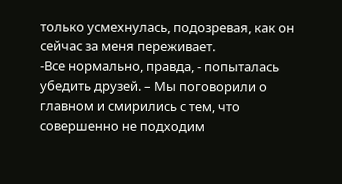только усмехнулась, подозревая, как он сейчас за меня переживает.
-Все нормально, правда, - попыталась убедить друзей. – Мы поговорили о главном и смирились с тем, что совершенно не подходим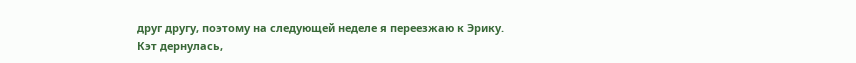друг другу, поэтому на следующей неделе я переезжаю к Эрику.
Кэт дернулась,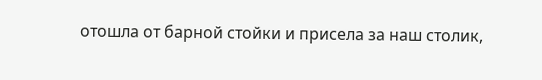отошла от барной стойки и присела за наш столик,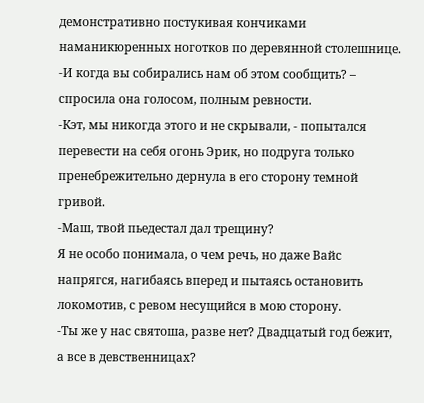демонстративно постукивая кончиками наманикюренных ноготков по деревянной столешнице.
-И когда вы собирались нам об этом сообщить? – спросила она голосом, полным ревности.
-Кэт, мы никогда этого и не скрывали, - попытался перевести на себя огонь Эрик, но подруга только пренебрежительно дернула в его сторону темной гривой.
-Маш, твой пьедестал дал трещину?
Я не особо понимала, о чем речь, но даже Вайс напрягся, нагибаясь вперед и пытаясь остановить локомотив, с ревом несущийся в мою сторону.
-Ты же у нас святоша, разве нет? Двадцатый год бежит, а все в девственницах?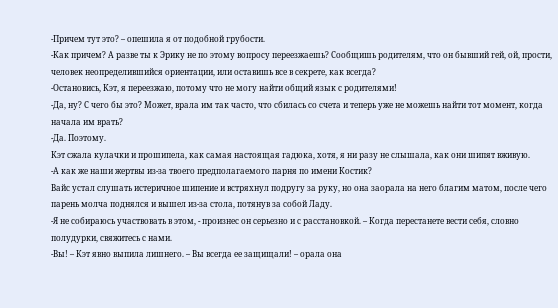-Причем тут это? – опешила я от подобной грубости.
-Как причем? А разве ты к Эрику не по этому вопросу переезжаешь? Сообщишь родителям, что он бывший гей, ой, прости, человек неопределившийся ориентации, или оставишь все в секрете, как всегда?
-Остановись, Кэт, я переезжаю, потому что не могу найти общий язык с родителями!
-Да, ну? С чего бы это? Может, врала им так часто, что сбилась со счета и теперь уже не можешь найти тот момент, когда начала им врать?
-Да. Поэтому.
Кэт сжала кулачки и прошипела, как самая настоящая гадюка, хотя, я ни разу не слышала, как они шипят вживую.
-А как же наши жертвы из-за твоего предполагаемого парня по имени Костик?
Вайс устал слушать истеричное шипение и встряхнул подругу за руку, но она заорала на него благим матом, после чего парень молча поднялся и вышел из-за стола, потянув за собой Ладу.
-Я не собираюсь участвовать в этом, - произнес он серьезно и с расстановкой. – Когда перестанете вести себя, словно полудурки, свяжитесь с нами.
-Вы! – Кэт явно выпила лишнего. – Вы всегда ее защищали! – орала она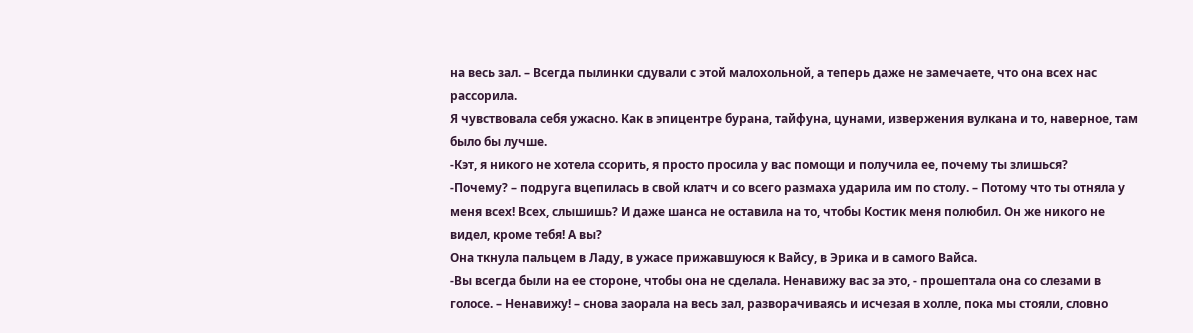на весь зал. – Всегда пылинки сдували с этой малохольной, а теперь даже не замечаете, что она всех нас рассорила.
Я чувствовала себя ужасно. Как в эпицентре бурана, тайфуна, цунами, извержения вулкана и то, наверное, там было бы лучше.
-Кэт, я никого не хотела ссорить, я просто просила у вас помощи и получила ее, почему ты злишься?
-Почему? – подруга вцепилась в свой клатч и со всего размаха ударила им по столу. – Потому что ты отняла у меня всех! Всех, слышишь? И даже шанса не оставила на то, чтобы Костик меня полюбил. Он же никого не видел, кроме тебя! А вы?
Она ткнула пальцем в Ладу, в ужасе прижавшуюся к Вайсу, в Эрика и в самого Вайса.
-Вы всегда были на ее стороне, чтобы она не сделала. Ненавижу вас за это, - прошептала она со слезами в голосе. – Ненавижу! – снова заорала на весь зал, разворачиваясь и исчезая в холле, пока мы стояли, словно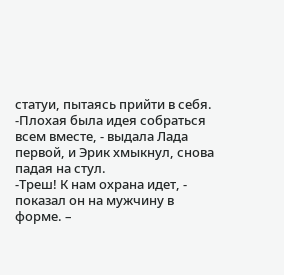статуи, пытаясь прийти в себя.
-Плохая была идея собраться всем вместе, - выдала Лада первой, и Эрик хмыкнул, снова падая на стул.
-Треш! К нам охрана идет, - показал он на мужчину в форме. –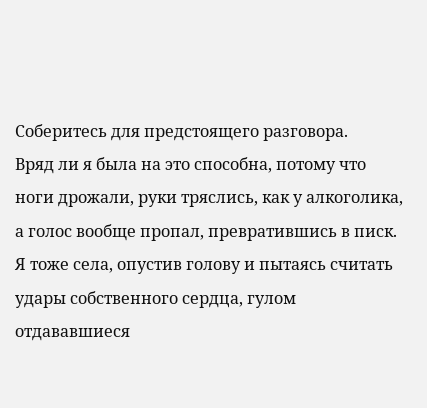Соберитесь для предстоящего разговора.
Вряд ли я была на это способна, потому что ноги дрожали, руки тряслись, как у алкоголика, а голос вообще пропал, превратившись в писк. Я тоже села, опустив голову и пытаясь считать удары собственного сердца, гулом отдававшиеся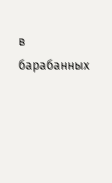в барабанных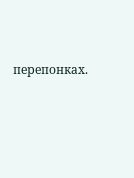перепонках.